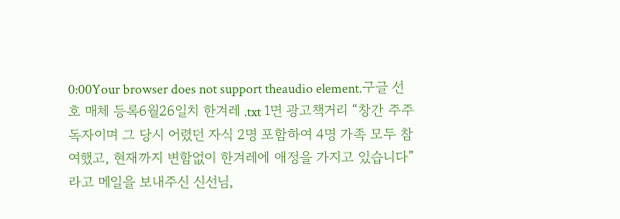0:00Your browser does not support theaudio element.구글 선호 매체 등록6월26일치 한겨레 .txt 1면 광고책거리 “창간 주주독자이며 그 당시 어렸던 자식 2명 포함하여 4명 가족 모두 참여했고, 현재까지 변함없이 한겨레에 애정을 가지고 있습니다”라고 메일을 보내주신 신선님,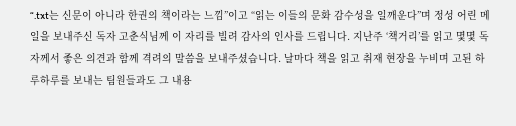“.txt는 신문이 아니라 한권의 책이라는 느낌”이고 “읽는 이들의 문화 감수성을 일깨운다”며 정성 어린 메일을 보내주신 독자 고춘식님께 이 자리를 빌려 감사의 인사를 드립니다. 지난주 ‘책거리’를 읽고 몇몇 독자께서 좋은 의견과 함께 격려의 말씀을 보내주셨습니다. 날마다 책을 읽고 취재 현장을 누비며 고된 하루하루를 보내는 팀원들과도 그 내용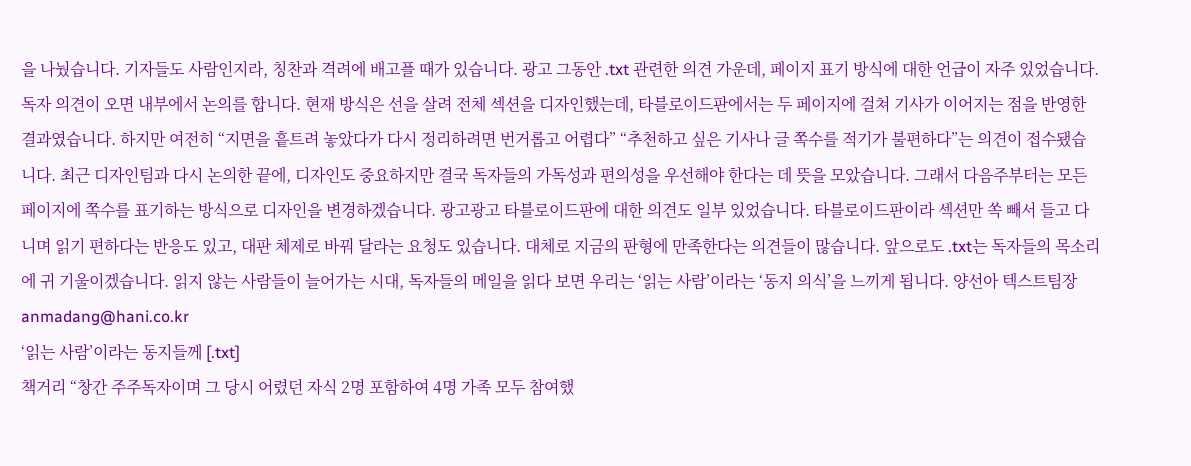을 나눴습니다. 기자들도 사람인지라, 칭찬과 격려에 배고플 때가 있습니다. 광고 그동안 .txt 관련한 의견 가운데, 페이지 표기 방식에 대한 언급이 자주 있었습니다. 독자 의견이 오면 내부에서 논의를 합니다. 현재 방식은 선을 살려 전체 섹션을 디자인했는데, 타블로이드판에서는 두 페이지에 걸쳐 기사가 이어지는 점을 반영한 결과였습니다. 하지만 여전히 “지면을 흩트려 놓았다가 다시 정리하려면 번거롭고 어렵다” “추천하고 싶은 기사나 글 쪽수를 적기가 불편하다”는 의견이 접수됐습니다. 최근 디자인팀과 다시 논의한 끝에, 디자인도 중요하지만 결국 독자들의 가독성과 편의성을 우선해야 한다는 데 뜻을 모았습니다. 그래서 다음주부터는 모든 페이지에 쪽수를 표기하는 방식으로 디자인을 변경하겠습니다. 광고광고 타블로이드판에 대한 의견도 일부 있었습니다. 타블로이드판이라 섹션만 쏙 빼서 들고 다니며 읽기 편하다는 반응도 있고, 대판 체제로 바꿔 달라는 요청도 있습니다. 대체로 지금의 판형에 만족한다는 의견들이 많습니다. 앞으로도 .txt는 독자들의 목소리에 귀 기울이겠습니다. 읽지 않는 사람들이 늘어가는 시대, 독자들의 메일을 읽다 보면 우리는 ‘읽는 사람’이라는 ‘동지 의식’을 느끼게 됩니다. 양선아 텍스트팀장 anmadang@hani.co.kr
‘읽는 사람’이라는 동지들께 [.txt]
책거리 “창간 주주독자이며 그 당시 어렸던 자식 2명 포함하여 4명 가족 모두 참여했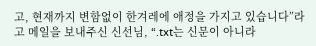고, 현재까지 변함없이 한겨레에 애정을 가지고 있습니다”라고 메일을 보내주신 신선님, “.txt는 신문이 아니라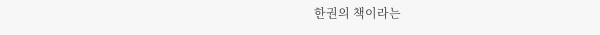한권의 책이라는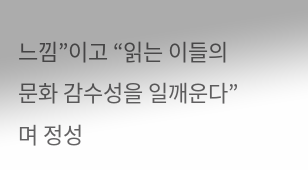느낌”이고 “읽는 이들의 문화 감수성을 일깨운다”며 정성